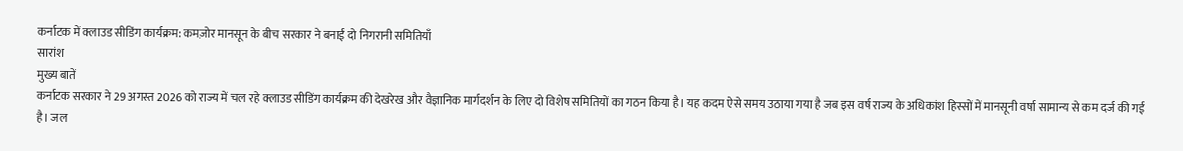कर्नाटक में क्लाउड सीडिंग कार्यक्रम: कमज़ोर मानसून के बीच सरकार ने बनाईं दो निगरानी समितियाँ
सारांश
मुख्य बातें
कर्नाटक सरकार ने 29 अगस्त 2026 को राज्य में चल रहे क्लाउड सीडिंग कार्यक्रम की देखरेख और वैज्ञानिक मार्गदर्शन के लिए दो विशेष समितियों का गठन किया है। यह कदम ऐसे समय उठाया गया है जब इस वर्ष राज्य के अधिकांश हिस्सों में मानसूनी वर्षा सामान्य से कम दर्ज की गई है। जल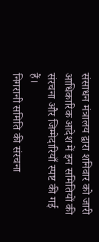संसाधन मंत्रालय द्वारा शनिवार को जारी आधिकारिक आदेश में इन समितियों की संरचना और जिम्मेदारियाँ स्पष्ट की गई हैं।
निगरानी समिति की संरचना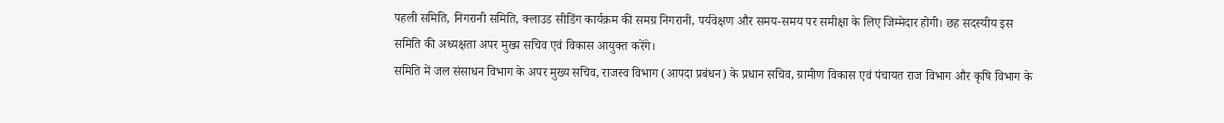पहली समिति, निगरानी समिति, क्लाउड सीडिंग कार्यक्रम की समग्र निगरानी, पर्यवेक्षण और समय-समय पर समीक्षा के लिए जिम्मेदार होगी। छह सदस्यीय इस समिति की अध्यक्षता अपर मुख्य सचिव एवं विकास आयुक्त करेंगे।
समिति में जल संसाधन विभाग के अपर मुख्य सचिव, राजस्व विभाग (आपदा प्रबंधन) के प्रधान सचिव, ग्रामीण विकास एवं पंचायत राज विभाग और कृषि विभाग के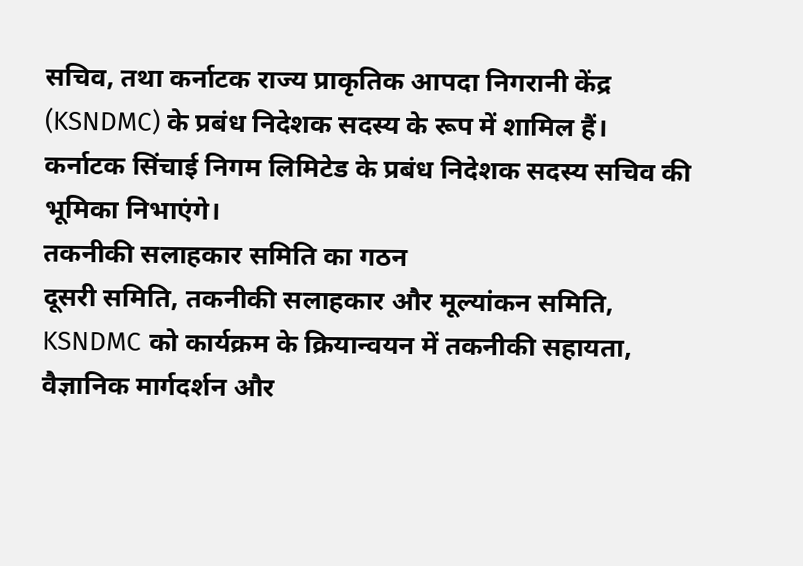सचिव, तथा कर्नाटक राज्य प्राकृतिक आपदा निगरानी केंद्र (KSNDMC) के प्रबंध निदेशक सदस्य के रूप में शामिल हैं। कर्नाटक सिंचाई निगम लिमिटेड के प्रबंध निदेशक सदस्य सचिव की भूमिका निभाएंगे।
तकनीकी सलाहकार समिति का गठन
दूसरी समिति, तकनीकी सलाहकार और मूल्यांकन समिति, KSNDMC को कार्यक्रम के क्रियान्वयन में तकनीकी सहायता, वैज्ञानिक मार्गदर्शन और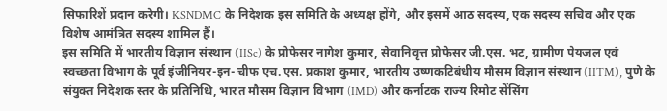सिफारिशें प्रदान करेगी। KSNDMC के निदेशक इस समिति के अध्यक्ष होंगे, और इसमें आठ सदस्य, एक सदस्य सचिव और एक विशेष आमंत्रित सदस्य शामिल हैं।
इस समिति में भारतीय विज्ञान संस्थान (IISc) के प्रोफेसर नागेश कुमार, सेवानिवृत्त प्रोफेसर जी.एस. भट, ग्रामीण पेयजल एवं स्वच्छता विभाग के पूर्व इंजीनियर-इन-चीफ एच.एस. प्रकाश कुमार, भारतीय उष्णकटिबंधीय मौसम विज्ञान संस्थान (IITM), पुणे के संयुक्त निदेशक स्तर के प्रतिनिधि, भारत मौसम विज्ञान विभाग (IMD) और कर्नाटक राज्य रिमोट सेंसिंग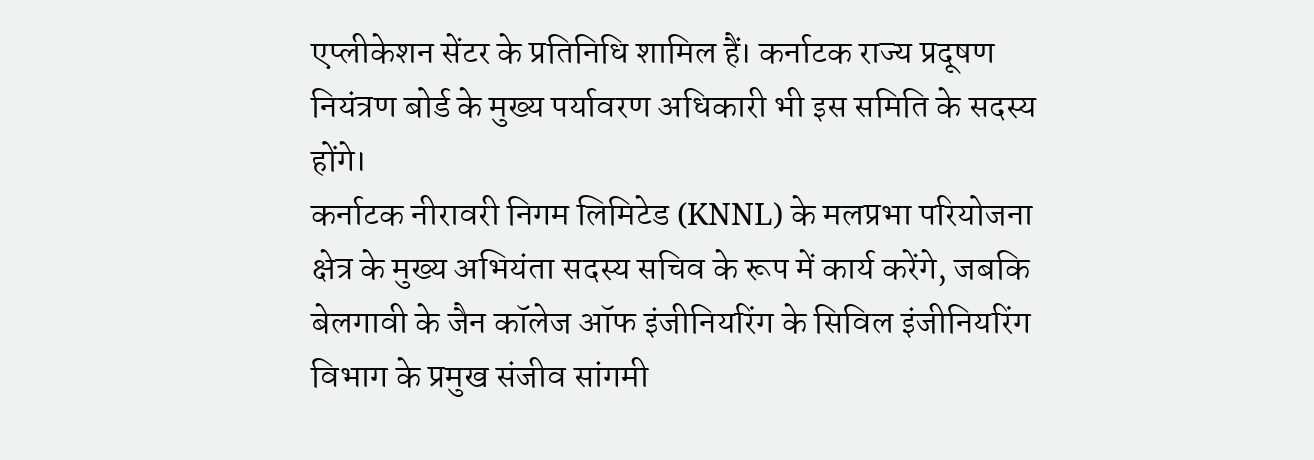एप्लीकेशन सेंटर के प्रतिनिधि शामिल हैं। कर्नाटक राज्य प्रदूषण नियंत्रण बोर्ड के मुख्य पर्यावरण अधिकारी भी इस समिति के सदस्य होंगे।
कर्नाटक नीरावरी निगम लिमिटेड (KNNL) के मलप्रभा परियोजना क्षेत्र के मुख्य अभियंता सदस्य सचिव के रूप में कार्य करेंगे, जबकि बेलगावी के जैन कॉलेज ऑफ इंजीनियरिंग के सिविल इंजीनियरिंग विभाग के प्रमुख संजीव सांगमी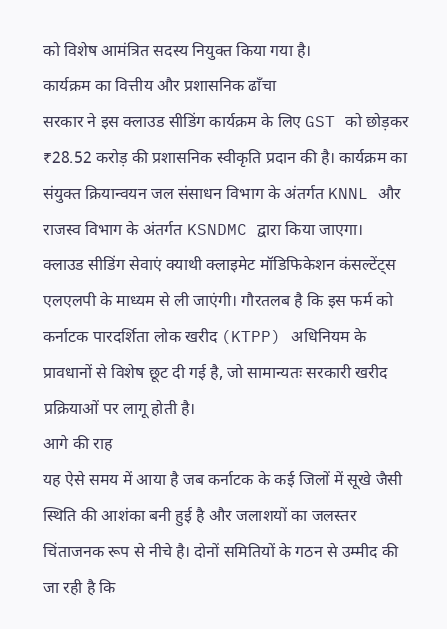को विशेष आमंत्रित सदस्य नियुक्त किया गया है।
कार्यक्रम का वित्तीय और प्रशासनिक ढाँचा
सरकार ने इस क्लाउड सीडिंग कार्यक्रम के लिए GST को छोड़कर ₹28.52 करोड़ की प्रशासनिक स्वीकृति प्रदान की है। कार्यक्रम का संयुक्त क्रियान्वयन जल संसाधन विभाग के अंतर्गत KNNL और राजस्व विभाग के अंतर्गत KSNDMC द्वारा किया जाएगा।
क्लाउड सीडिंग सेवाएं क्याथी क्लाइमेट मॉडिफिकेशन कंसल्टेंट्स एलएलपी के माध्यम से ली जाएंगी। गौरतलब है कि इस फर्म को कर्नाटक पारदर्शिता लोक खरीद (KTPP) अधिनियम के प्रावधानों से विशेष छूट दी गई है, जो सामान्यतः सरकारी खरीद प्रक्रियाओं पर लागू होती है।
आगे की राह
यह ऐसे समय में आया है जब कर्नाटक के कई जिलों में सूखे जैसी स्थिति की आशंका बनी हुई है और जलाशयों का जलस्तर चिंताजनक रूप से नीचे है। दोनों समितियों के गठन से उम्मीद की जा रही है कि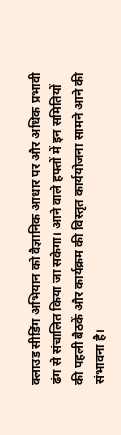क्लाउड सीडिंग अभियान को वैज्ञानिक आधार पर और अधिक प्रभावी ढंग से संचालित किया जा सकेगा। आने वाले हफ्तों में इन समितियों की पहली बैठकें और कार्यक्रम की विस्तृत कार्ययोजना सामने आने की संभावना है।